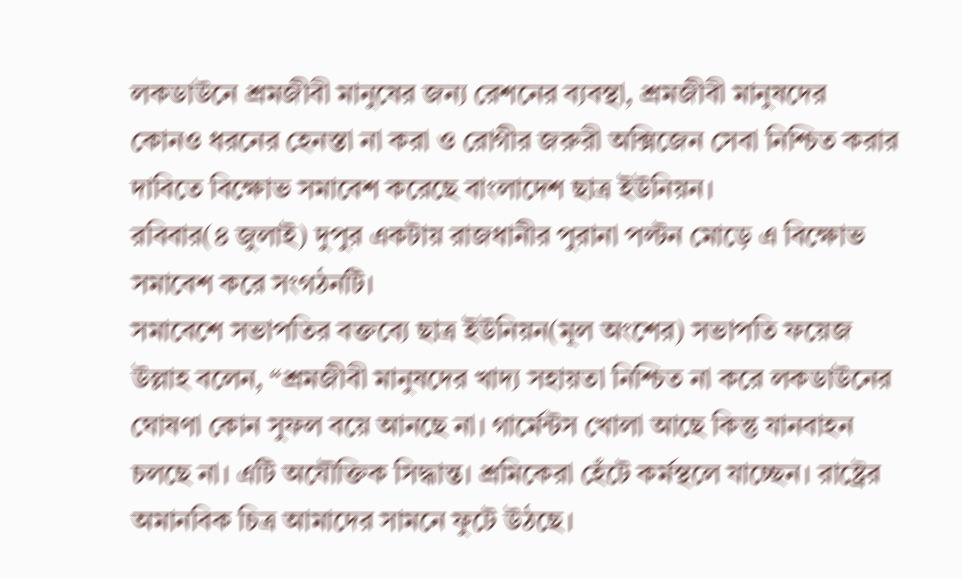লকডাউনে শ্রমজীবী মানুষের জন্য রেশনের ব্যবস্থা, শ্রমজীবী মানুষদের কোনও ধরনের হেনস্তা না করা ও রোগীর জরুরী অক্সিজেন সেবা নিশ্চিত করার দাবিতে বিক্ষোভ সমাবেশ করেছে বাংলাদেশ ছাত্র ইউনিয়ন।
রবিবার(৪ জুলাই) দুপুর একটায় রাজধানীর পুরানা পল্টন মোড়ে এ বিক্ষোভ সমাবেশ করে সংগঠনটি।
সমাবেশে সভাপতির বক্তব্যে ছাত্র ইউনিয়ন(মূল অংশের) সভাপতি ফয়েজ উল্লাহ বলেন, “শ্রমজীবী মানুষদের খাদ্য সহায়তা নিশ্চিত না করে লকডাউনের ঘোষণা কোন সুফল বয়ে আনছে না। গার্মেন্টস খোলা আছে কিন্তু যানবাহন চলছে না। এটি অযৌক্তিক সিদ্ধান্ত। শ্রমিকেরা হেঁটে কর্মস্থলে যাচ্ছেন। রাষ্ট্রের অমানবিক চিত্র আমাদের সামনে ফুটে উঠছে।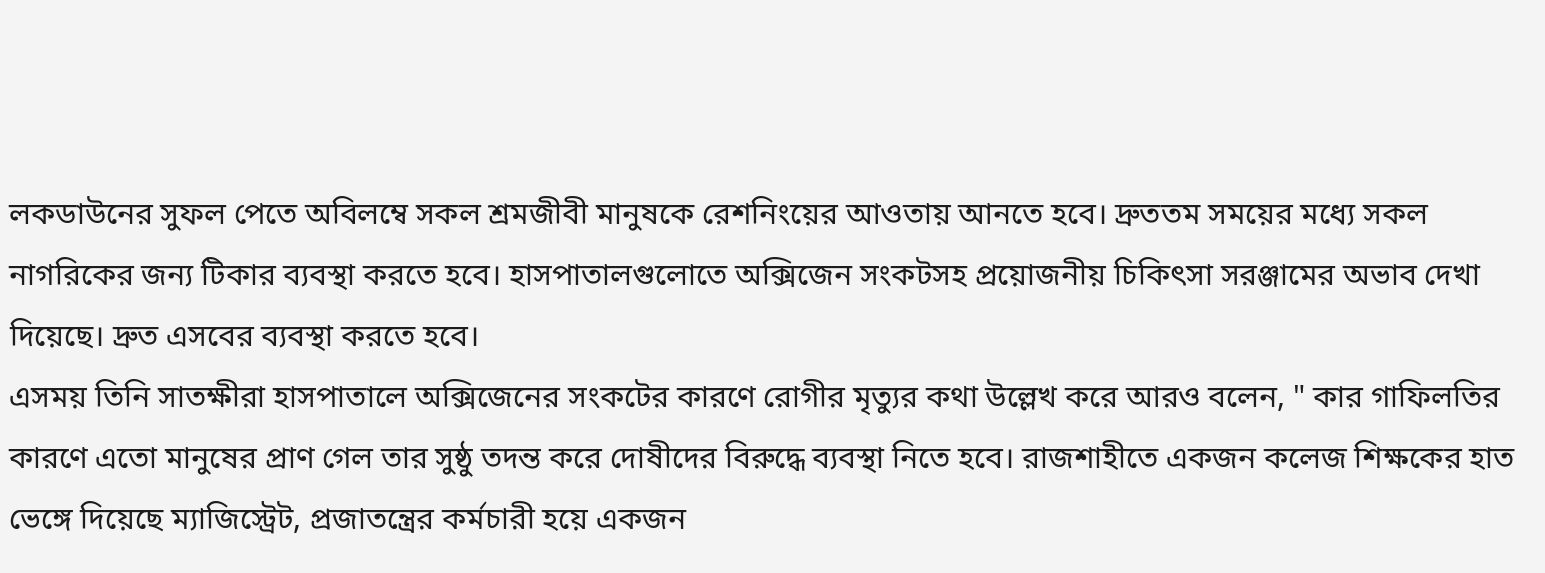লকডাউনের সুফল পেতে অবিলম্বে সকল শ্রমজীবী মানুষকে রেশনিংয়ের আওতায় আনতে হবে। দ্রুততম সময়ের মধ্যে সকল নাগরিকের জন্য টিকার ব্যবস্থা করতে হবে। হাসপাতালগুলোতে অক্সিজেন সংকটসহ প্রয়োজনীয় চিকিৎসা সরঞ্জামের অভাব দেখা দিয়েছে। দ্রুত এসবের ব্যবস্থা করতে হবে।
এসময় তিনি সাতক্ষীরা হাসপাতালে অক্সিজেনের সংকটের কারণে রোগীর মৃত্যুর কথা উল্লেখ করে আরও বলেন, " কার গাফিলতির কারণে এতো মানুষের প্রাণ গেল তার সুষ্ঠু তদন্ত করে দোষীদের বিরুদ্ধে ব্যবস্থা নিতে হবে। রাজশাহীতে একজন কলেজ শিক্ষকের হাত ভেঙ্গে দিয়েছে ম্যাজিস্ট্রেট, প্রজাতন্ত্রের কর্মচারী হয়ে একজন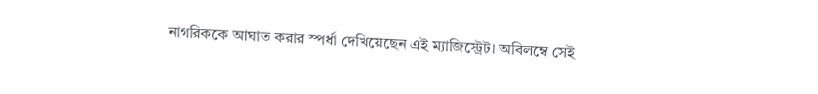নাগরিককে আঘাত করার স্পর্ধা দেখিয়েছেন এই ম্যাজিস্ট্রেট। অবিলম্বে সেই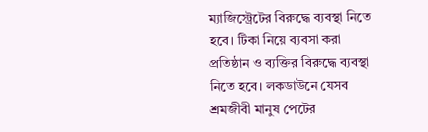ম্যাজিস্ট্রেটের বিরুদ্ধে ব্যবস্থা নিতে হবে। টিকা নিয়ে ব্যবসা করা প্রতিষ্ঠান ও ব্যক্তির বিরুদ্ধে ব্যবস্থা নিতে হবে। লকডাউনে যেসব শ্রমজীবী মানুষ পেটের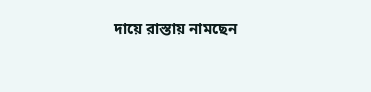দায়ে রাস্তায় নামছেন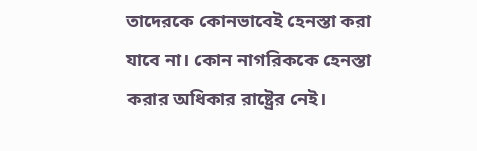তাদেরকে কোনভাবেই হেনস্তা করা যাবে না। কোন নাগরিককে হেনস্তা করার অধিকার রাষ্ট্রের নেই।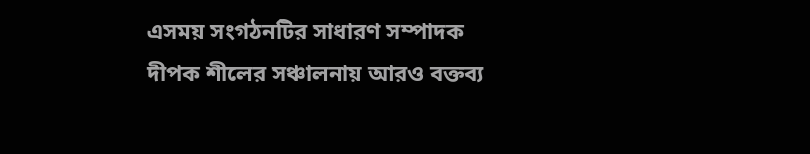এসময় সংগঠনটির সাধারণ সম্পাদক দীপক শীলের সঞ্চালনায় আরও বক্তব্য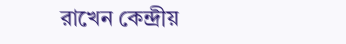রাখেন কেন্দ্রীয়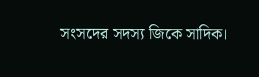সংসদের সদস্য জিকে সাদিক।